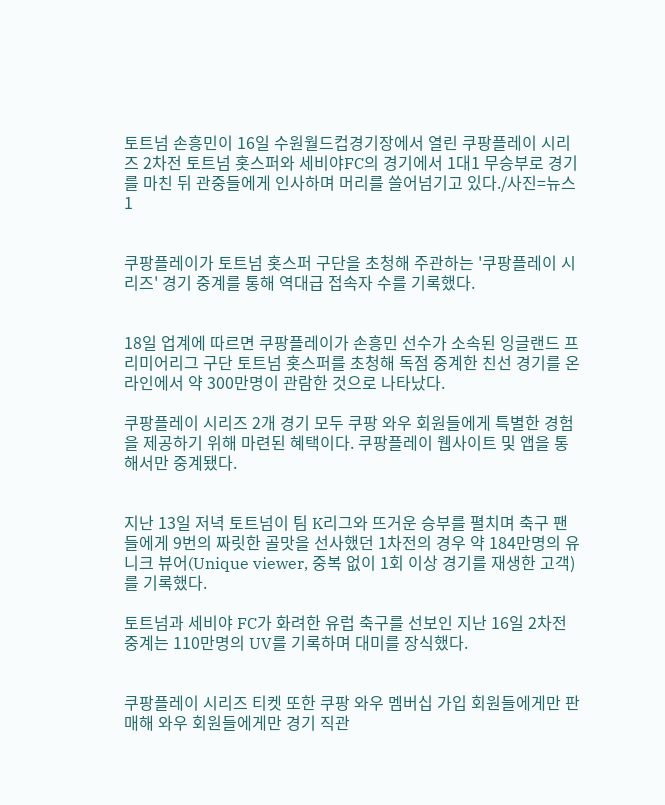토트넘 손흥민이 16일 수원월드컵경기장에서 열린 쿠팡플레이 시리즈 2차전 토트넘 홋스퍼와 세비야FC의 경기에서 1대1 무승부로 경기를 마친 뒤 관중들에게 인사하며 머리를 쓸어넘기고 있다./사진=뉴스1


쿠팡플레이가 토트넘 홋스퍼 구단을 초청해 주관하는 '쿠팡플레이 시리즈' 경기 중계를 통해 역대급 접속자 수를 기록했다.


18일 업계에 따르면 쿠팡플레이가 손흥민 선수가 소속된 잉글랜드 프리미어리그 구단 토트넘 홋스퍼를 초청해 독점 중계한 친선 경기를 온라인에서 약 300만명이 관람한 것으로 나타났다.

쿠팡플레이 시리즈 2개 경기 모두 쿠팡 와우 회원들에게 특별한 경험을 제공하기 위해 마련된 혜택이다. 쿠팡플레이 웹사이트 및 앱을 통해서만 중계됐다.


지난 13일 저녁 토트넘이 팀 K리그와 뜨거운 승부를 펼치며 축구 팬들에게 9번의 짜릿한 골맛을 선사했던 1차전의 경우 약 184만명의 유니크 뷰어(Unique viewer, 중복 없이 1회 이상 경기를 재생한 고객)를 기록했다.

토트넘과 세비야 FC가 화려한 유럽 축구를 선보인 지난 16일 2차전 중계는 110만명의 UV를 기록하며 대미를 장식했다.


쿠팡플레이 시리즈 티켓 또한 쿠팡 와우 멤버십 가입 회원들에게만 판매해 와우 회원들에게만 경기 직관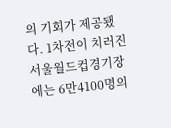의 기회가 제공됐다. 1차전이 치러진 서울월드컵경기장에는 6만4100명의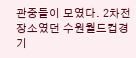관중들이 모였다. 2차전 장소였던 수원월드컵경기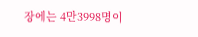장에는 4만3998명이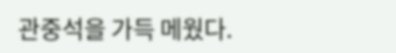관중석을 가득 메웠다.